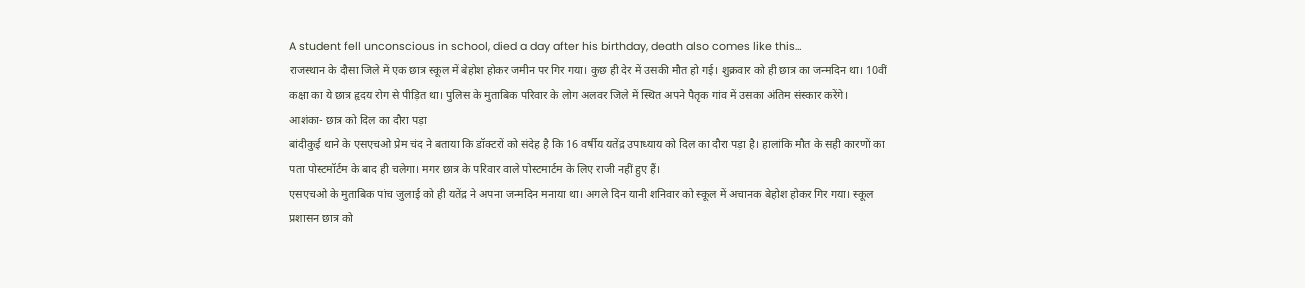A student fell unconscious in school, died a day after his birthday, death also comes like this…
राजस्थान के दौसा जिले में एक छात्र स्कूल में बेहोश होकर जमीन पर गिर गया। कुछ ही देर में उसकी मौत हो गई। शुक्रवार को ही छात्र का जन्मदिन था। 10वीं कक्षा का ये छात्र हृदय रोग से पीड़ित था। पुलिस के मुताबिक परिवार के लोग अलवर जिले में स्थित अपने पैतृक गांव में उसका अंतिम संस्कार करेंगे।
आशंका- छात्र को दिल का दौरा पड़ा
बांदीकुई थाने के एसएचओ प्रेम चंद ने बताया कि डॉक्टरों को संदेह है कि 16 वर्षीय यतेंद्र उपाध्याय को दिल का दौरा पड़ा है। हालांकि मौत के सही कारणों का पता पोस्टमॉर्टम के बाद ही चलेगा। मगर छात्र के परिवार वाले पोस्टमार्टम के लिए राजी नहीं हुए हैं।
एसएचओ के मुताबिक पांच जुलाई को ही यतेंद्र ने अपना जन्मदिन मनाया था। अगले दिन यानी शनिवार को स्कूल में अचानक बेहोश होकर गिर गया। स्कूल प्रशासन छात्र को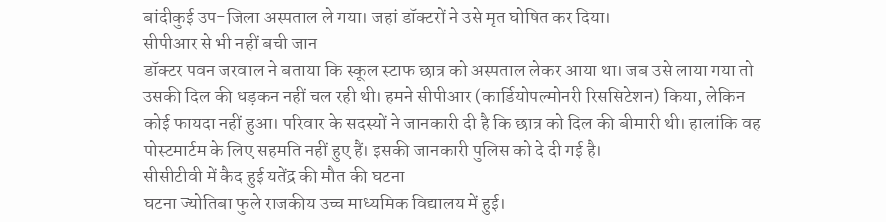बांदीकुई उप-जिला अस्पताल ले गया। जहां डॉक्टरों ने उसे मृत घोषित कर दिया।
सीपीआर से भी नहीं बची जान
डॉक्टर पवन जरवाल ने बताया कि स्कूल स्टाफ छात्र को अस्पताल लेकर आया था। जब उसे लाया गया तो उसकी दिल की धड़कन नहीं चल रही थी। हमने सीपीआर (कार्डियोपल्मोनरी रिससिटेशन) किया, लेकिन कोई फायदा नहीं हुआ। परिवार के सदस्यों ने जानकारी दी है कि छात्र को दिल की बीमारी थी। हालांकि वह पोस्टमार्टम के लिए सहमति नहीं हुए हैं। इसकी जानकारी पुलिस को दे दी गई है।
सीसीटीवी में कैद हुई यतेंद्र की मौत की घटना
घटना ज्योतिबा फुले राजकीय उच्च माध्यमिक विद्यालय में हुई।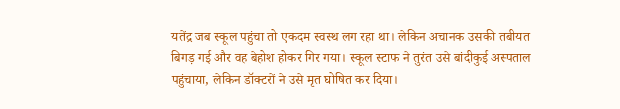यतेंद्र जब स्कूल पहुंचा तो एकदम स्वस्थ लग रहा था। लेकिन अचानक उसकी तबीयत बिगड़ गई और वह बेहोश होकर गिर गया। स्कूल स्टाफ ने तुरंत उसे बांदीकुई अस्पताल पहुंचाया, लेकिन डॉक्टरों ने उसे मृत घोषित कर दिया।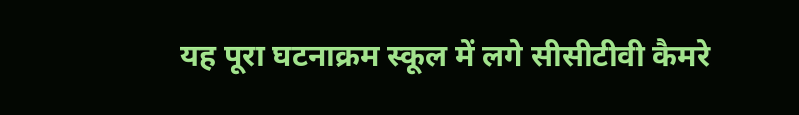यह पूरा घटनाक्रम स्कूल में लगे सीसीटीवी कैमरे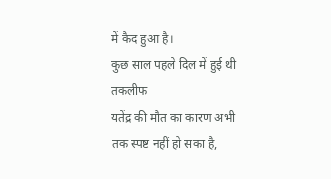में कैद हुआ है।
कुछ साल पहले दिल में हुई थी तकलीफ
यतेंद्र की मौत का कारण अभी तक स्पष्ट नहीं हो सका है,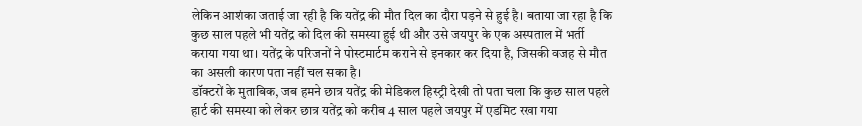लेकिन आशंका जताई जा रही है कि यतेंद्र की मौत दिल का दौरा पड़ने से हुई है। बताया जा रहा है कि कुछ साल पहले भी यतेंद्र को दिल की समस्या हुई थी और उसे जयपुर के एक अस्पताल में भर्ती कराया गया था। यतेंद्र के परिजनों ने पोस्टमार्टम कराने से इनकार कर दिया है, जिसकी वजह से मौत का असली कारण पता नहीं चल सका है।
डॉक्टरों के मुताबिक, जब हमने छात्र यतेंद्र की मेडिकल हिस्ट्री देखी तो पता चला कि कुछ साल पहले हार्ट की समस्या को लेकर छात्र यतेंद्र को करीब 4 साल पहले जयपुर में एडमिट रखा गया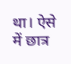था। ऐसे में छात्र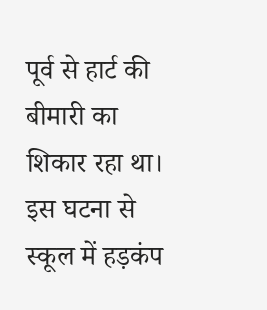पूर्व से हार्ट की बीमारी का शिकार रहा था। इस घटना से स्कूल में हड़कंप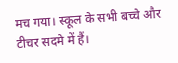मच गया। स्कूल के सभी बच्चे और टीचर सदमे में हैं।